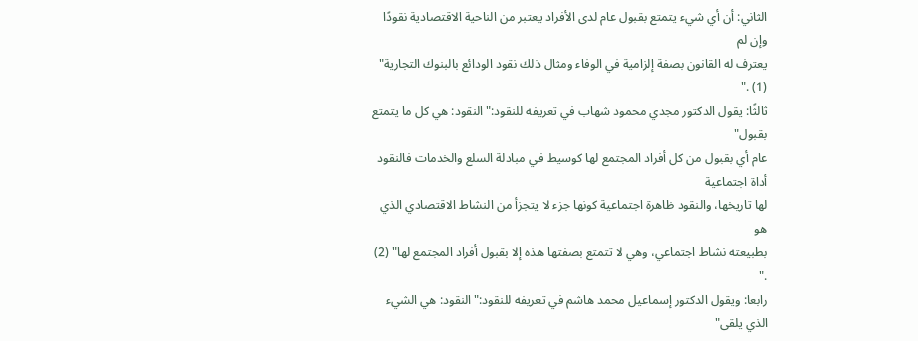الثاني: أن أي شيء يتمتع بقبول عام لدى الأفراد يعتبر من الناحية الاقتصادية نقودًا وإن لم
يعترف له القانون بصفة إلزامية في الوفاء ومثال ذلك نقود الودائع بالبنوك التجارية" (1) ."
ثالثًا: يقول الدكتور مجدي محمود شهاب في تعريفه للنقود:"النقود: هي كل ما يتمتع بقبول"
عام أي بقبول من كل أفراد المجتمع لها كوسيط في مبادلة السلع والخدمات فالنقود أداة اجتماعية
لها تاريخها، والنقود ظاهرة اجتماعية كونها جزء لا يتجزأ من النشاط الاقتصادي الذي هو
بطبيعته نشاط اجتماعي، وهي لا تتمتع بصفتها هذه إلا بقبول أفراد المجتمع لها" (2) ."
رابعا: ويقول الدكتور إسماعيل محمد هاشم في تعريفه للنقود:"النقود: هي الشيء الذي يلقى"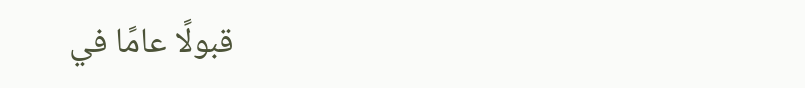قبولًا عامًا في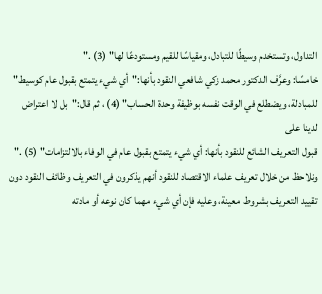التداول، وتستخدم وسيطًا للتبادل، ومقياسًا للقيم ومستودعًا لها" (3) ."
خامسًا: وعرَّف الدكتور محمد زكي شافعي النقود بأنها:"أي شيء يتمتع بقبول عام كوسيط"
للمبادلة، ويضطلع في الوقت نفسه بوظيفة وحدة الحساب" (4) ، ثم قال:"بل لا اعتراض لدينا على
قبول التعريف الشائع للنقود بأنها: أي شيء يتمتع بقبول عام في الوفاء بالالتزامات" (5) ."
ونلاحظ من خلال تعريف علماء الاقتصاد للنقود أنهم يذكرون في التعريف وظائف النقود دون
تقييد التعريف بشروط معينة، وعليه فإن أي شيء مهما كان نوعه أو مادته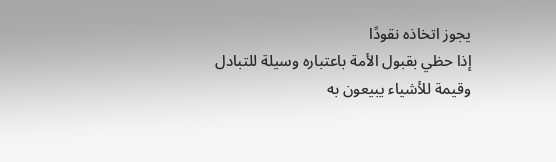يجوز اتخاذه نقودًا
إذا حظي بقبول الأمة باعتباره وسيلة للتبادل وقيمة للأشياء يبيعون به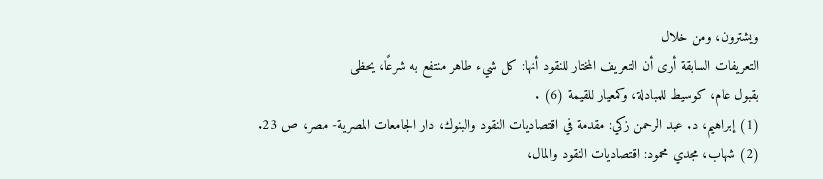ويشترون، ومن خلال
التعريفات السابقة أرى أن التعريف المختار للنقود أنها: كل شيء طاهر منتفع به شرعًا، يحظى
بقبول عام، كوسيط للمبادلة، وكمعيار للقيمة (6) .
(1) إبراهيم، د. عبد الرحمن زكي: مقدمة في اقتصاديات النقود والبنوك، دار الجامعات المصرية- مصر، ص 23.
(2) شهاب، مجدي محمود: اقتصاديات النقود والمال،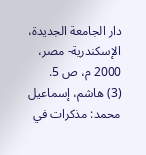دار الجامعة الجديدة، الإسكندرية- مصر، 2000 م، ص 5.
(3) هاشم، إسماعيل محمد: مذكرات في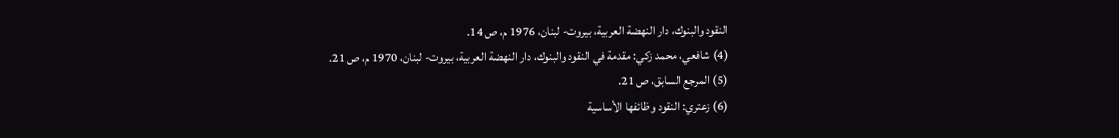النقود والبنوك، دار النهضة العربية، بيروت- لبنان، 1976 م، ص 14.
(4) شافعي، محمد زكي: مقدمة في النقود والبنوك، دار النهضة العربية، بيروت- لبنان، 1970 م، ص 21.
(5) المرجع السابق، ص 21.
(6) زعتري: النقود وظائفها الأساسية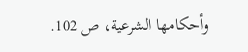وأحكامها الشرعية، ص 102.